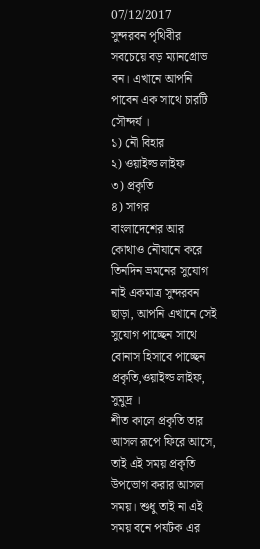07/12/2017
সুন্দরবন পৃথিবীর সবচেয়ে বড় ম্যানগ্রোভ বন। এখানে আপনি পাবেন এক সাথে চারটি সৌন্দর্য ।
১) নৌ বিহার
২) ওয়াইল্ড লাইফ
৩) প্রকৃতি
৪) সাগর
বাংলাদেশের আর কোথাও নৌযানে করে তিনদিন ভ্রমনের সুযোগ নাই একমাত্র সুন্দরবন ছাড়া, আপনি এখানে সেই সুযোগ পাচ্ছেন সাথে বোনাস হিসাবে পাচ্ছেন প্রকৃতি,ওয়াইল্ড লাইফ, সুমুদ্র ।
শীত কালে প্রকৃতি তার আসল রূপে ফিরে আসে, তাই এই সময় প্রকৃতি উপভোগ করার আসল সময়। শুধু তাই না এই সময় বনে পর্যটক এর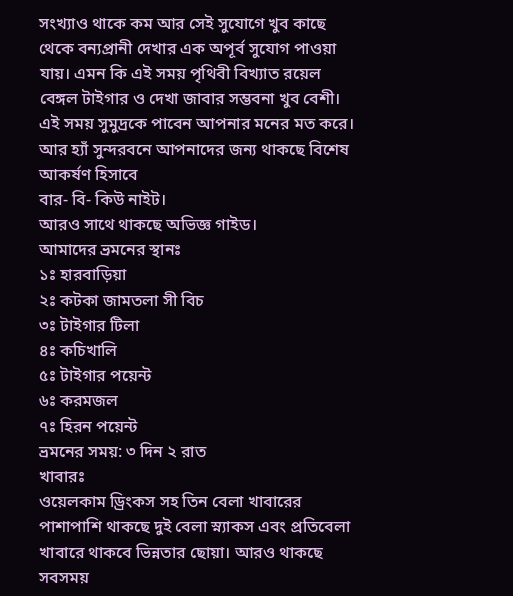সংখ্যাও থাকে কম আর সেই সুযোগে খুব কাছে থেকে বন্যপ্রানী দেখার এক অপূর্ব সুযোগ পাওয়া যায়। এমন কি এই সময় পৃথিবী বিখ্যাত রয়েল বেঙ্গল টাইগার ও দেখা জাবার সম্ভবনা খুব বেশী।
এই সময় সুমুদ্রকে পাবেন আপনার মনের মত করে।
আর হ্যাঁ সুন্দরবনে আপনাদের জন্য থাকছে বিশেষ আকর্ষণ হিসাবে
বার- বি- কিউ নাইট।
আরও সাথে থাকছে অভিজ্ঞ গাইড।
আমাদের ভ্রমনের স্থানঃ
১ঃ হারবাড়িয়া
২ঃ কটকা জামতলা সী বিচ
৩ঃ টাইগার টিলা
৪ঃ কচিখালি
৫ঃ টাইগার পয়েন্ট
৬ঃ করমজল
৭ঃ হিরন পয়েন্ট
ভ্রমনের সময়: ৩ দিন ২ রাত
খাবারঃ
ওয়েলকাম ড্রিংকস সহ তিন বেলা খাবারের পাশাপাশি থাকছে দুই বেলা স্ন্যাকস এবং প্রতিবেলা খাবারে থাকবে ভিন্নতার ছোয়া। আরও থাকছে সবসময়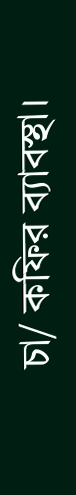চা/ কফির ব্যাবস্থা।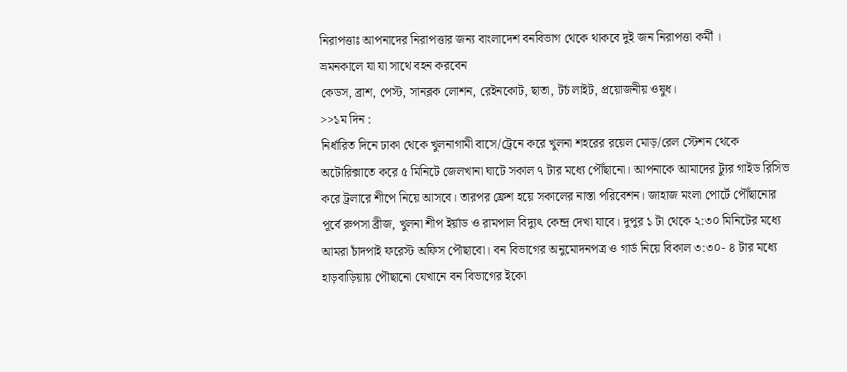নিরাপত্তাঃ আপনাদের নিরাপত্তার জন্য বাংলাদেশ বনবিভাগ থেকে থাকবে দুই জন নিরাপত্তা কর্মী ।
ভ্রমনকালে যা যা সাথে বহন করবেন
কেডস, ব্রাশ, পেস্ট, সানব্লক লোশন, রেইনকোট, ছাতা, টর্চ লাইট, প্রয়োজনীয় ওষুধ।
>>১ম দিন :
নির্ধারিত দিনে ঢাকা থেকে খুলনাগামী বাসে/ট্রেনে করে খুলনা শহরের রয়েল মোড়/রেল স্টেশন থেকে অটোরিক্সাতে করে ৫ মিনিটে জেলখানা ঘাটে সকাল ৭ টার মধ্যে পৌঁছানো। আপনাকে আমাদের ট্যুর গাইড রিসিভ করে ট্রলারে শীপে নিয়ে আসবে। তারপর ফ্রেশ হয়ে সকালের নাস্তা পরিবেশন। জাহাজ মংলা পোর্টে পৌঁছানোর পূর্বে রুপসা ব্রীজ, খুলনা শীপ ইর্য়াড ও রামপাল বিদ্যুৎ কেন্দ্র দেখা যাবে। দুপুর ১ টা থেকে ২:৩০ মিনিটের মধ্যে আমরা চাঁদপাই ফরেস্ট অফিস পৌছাবো। বন বিভাগের অনুমোদনপত্র ও গার্ড নিয়ে বিকাল ৩:৩০- ৪ টার মধ্যে হাড়বাড়িয়ায় পৌছানো যেখানে বন বিভাগের ইকো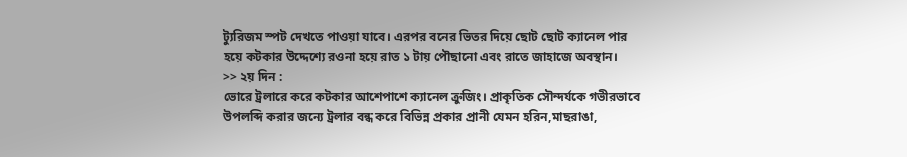ট্যুরিজম স্পট দেখতে পাওয়া যাবে। এরপর বনের ভিতর দিয়ে ছোট ছোট ক্যানেল পার হয়ে কটকার উদ্দেশ্যে রওনা হয়ে রাত ১ টায় পৌছানো এবং রাতে জাহাজে অবস্থান।
>> ২য় দিন :
ভোরে ট্রলারে করে কটকার আশেপাশে ক্যানেল ক্রুজিং। প্রাকৃতিক সৌন্দর্যকে গভীরভাবে উপলব্দি করার জন্যে ট্রলার বন্ধ করে বিভিন্ন প্রকার প্রানী যেমন হরিন,মাছরাঙা,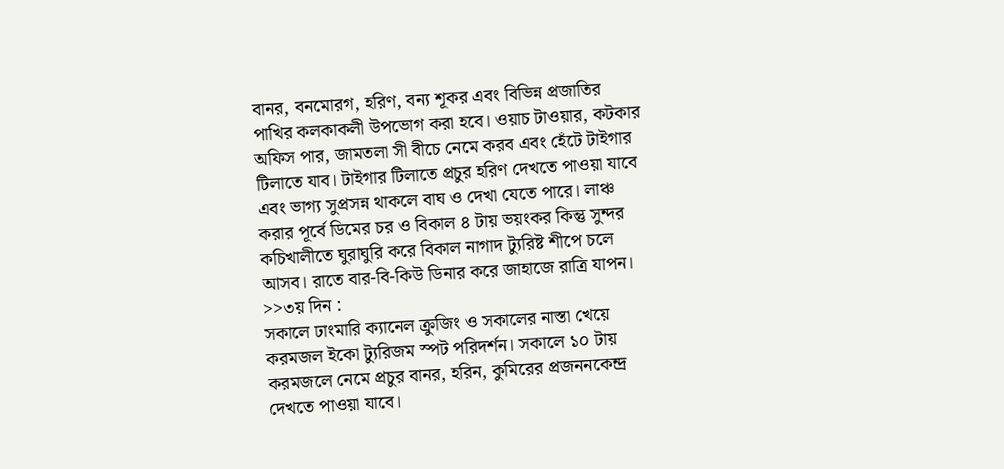বানর, বনমোরগ, হরিণ, বন্য শূকর এবং বিভিন্ন প্রজাতির পাখির কলকাকলী উপভোগ করা হবে। ওয়াচ টাওয়ার, কটকার অফিস পার, জামতলা সী বীচে নেমে করব এবং হেঁটে টাইগার টিলাতে যাব। টাইগার টিলাতে প্রচুর হরিণ দেখতে পাওয়া যাবে এবং ভাগ্য সুপ্রসন্ন থাকলে বাঘ ও দেখা যেতে পারে। লাঞ্চ করার পূর্বে ডিমের চর ও বিকাল ৪ টায় ভয়ংকর কিন্তু সুন্দর কচিখালীতে ঘুরাঘুরি করে বিকাল নাগাদ ট্যুরিষ্ট শীপে চলে আসব। রাতে বার-বি-কিউ ডিনার করে জাহাজে রাত্রি যাপন।
>>৩য় দিন :
সকালে ঢাংমারি ক্যানেল ক্রুজিং ও সকালের নাস্তা খেয়ে করমজল ইকো ট্যুরিজম স্পট পরিদর্শন। সকালে ১০ টায় করমজলে নেমে প্রচুর বানর, হরিন, কুমিরের প্রজননকেন্দ্র দেখতে পাওয়া যাবে।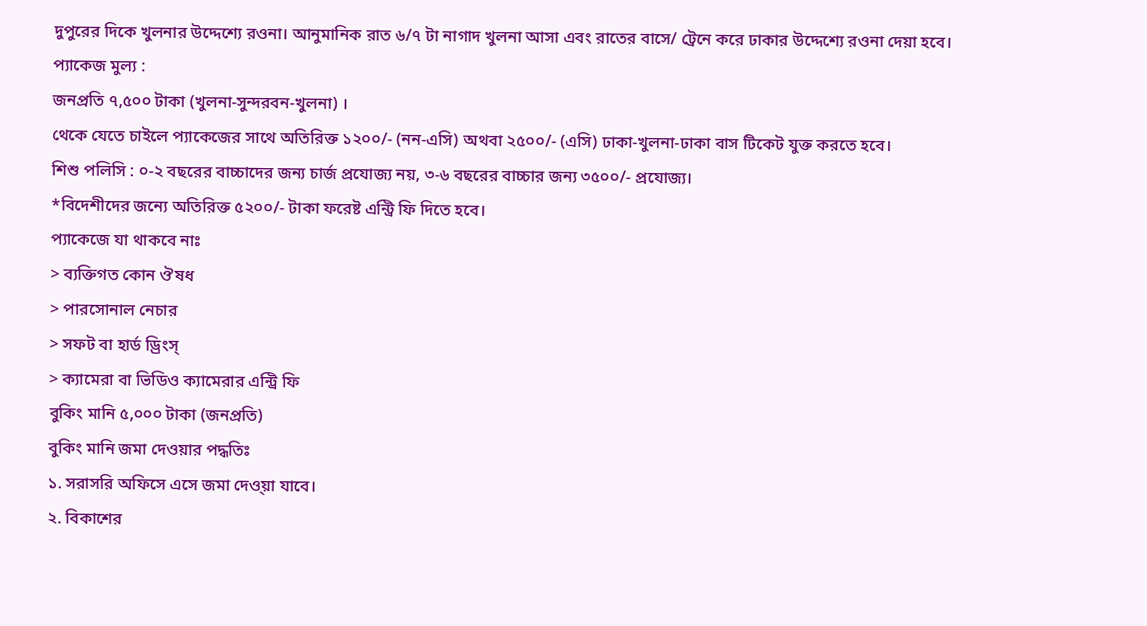দুপুরের দিকে খুলনার উদ্দেশ্যে রওনা। আনুমানিক রাত ৬/৭ টা নাগাদ খুলনা আসা এবং রাতের বাসে/ ট্রেনে করে ঢাকার উদ্দেশ্যে রওনা দেয়া হবে।
প্যাকেজ মুল্য :
জনপ্রতি ৭,৫০০ টাকা (খুলনা-সুন্দরবন-খুলনা) ।
থেকে যেতে চাইলে প্যাকেজের সাথে অতিরিক্ত ১২০০/- (নন-এসি) অথবা ২৫০০/- (এসি) ঢাকা-খুলনা-ঢাকা বাস টিকেট যুক্ত করতে হবে।
শিশু পলিসি : ০-২ বছরের বাচ্চাদের জন্য চার্জ প্রযোজ্য নয়, ৩-৬ বছরের বাচ্চার জন্য ৩৫০০/- প্রযোজ্য।
*বিদেশীদের জন্যে অতিরিক্ত ৫২০০/- টাকা ফরেষ্ট এন্ট্রি ফি দিতে হবে।
প্যাকেজে যা থাকবে নাঃ
> ব্যক্তিগত কোন ঔষধ
> পারসোনাল নেচার
> সফট বা হার্ড ড্রিংস্
> ক্যামেরা বা ভিডিও ক্যামেরার এন্ট্রি ফি
বুকিং মানি ৫,০০০ টাকা (জনপ্রতি)
বুকিং মানি জমা দেওয়ার পদ্ধতিঃ
১. সরাসরি অফিসে এসে জমা দেও্য়া যাবে।
২. বিকাশের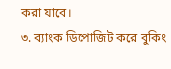করা যাবে।
৩. ব্যাংক ডিপোজিট করে বুকিং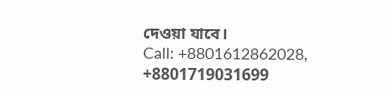দেওয়া যাবে।
Call: +8801612862028, +8801719031699